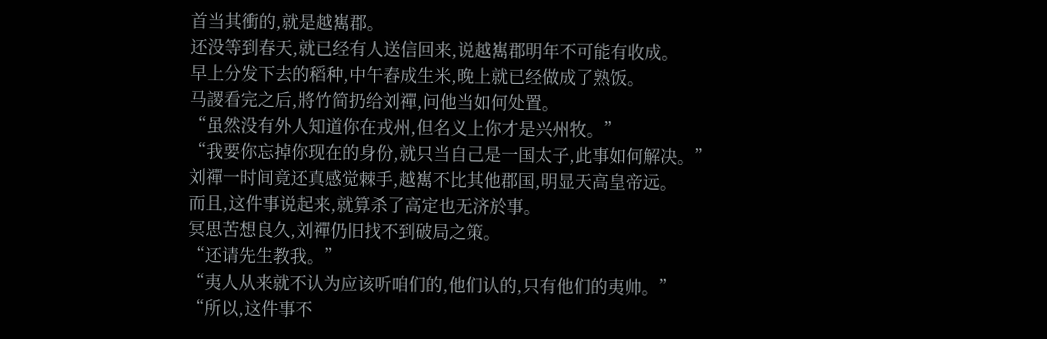首当其衝的,就是越嶲郡。
还没等到春天,就已经有人送信回来,说越嶲郡明年不可能有收成。
早上分发下去的稻种,中午舂成生米,晚上就已经做成了熟饭。
马謖看完之后,將竹简扔给刘禪,问他当如何处置。
“虽然没有外人知道你在戎州,但名义上你才是兴州牧。”
“我要你忘掉你现在的身份,就只当自己是一国太子,此事如何解决。”
刘禪一时间竟还真感觉棘手,越嶲不比其他郡国,明显天高皇帝远。
而且,这件事说起来,就算杀了高定也无济於事。
冥思苦想良久,刘禪仍旧找不到破局之策。
“还请先生教我。”
“夷人从来就不认为应该听咱们的,他们认的,只有他们的夷帅。”
“所以,这件事不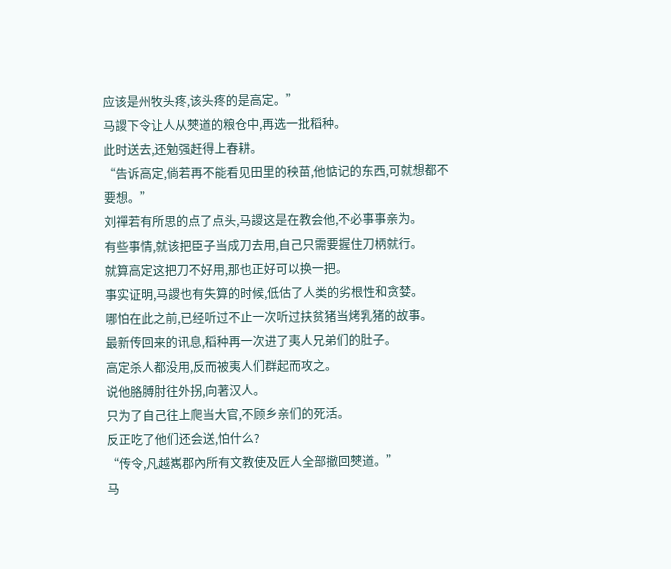应该是州牧头疼,该头疼的是高定。”
马謖下令让人从僰道的粮仓中,再选一批稻种。
此时送去,还勉强赶得上春耕。
“告诉高定,倘若再不能看见田里的秧苗,他惦记的东西,可就想都不要想。”
刘禪若有所思的点了点头,马謖这是在教会他,不必事事亲为。
有些事情,就该把臣子当成刀去用,自己只需要握住刀柄就行。
就算高定这把刀不好用,那也正好可以换一把。
事实证明,马謖也有失算的时候,低估了人类的劣根性和贪婪。
哪怕在此之前,已经听过不止一次听过扶贫猪当烤乳猪的故事。
最新传回来的讯息,稻种再一次进了夷人兄弟们的肚子。
高定杀人都没用,反而被夷人们群起而攻之。
说他胳膊肘往外拐,向著汉人。
只为了自己往上爬当大官,不顾乡亲们的死活。
反正吃了他们还会送,怕什么?
“传令,凡越嶲郡內所有文教使及匠人全部撤回僰道。”
马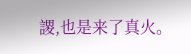謖,也是来了真火。